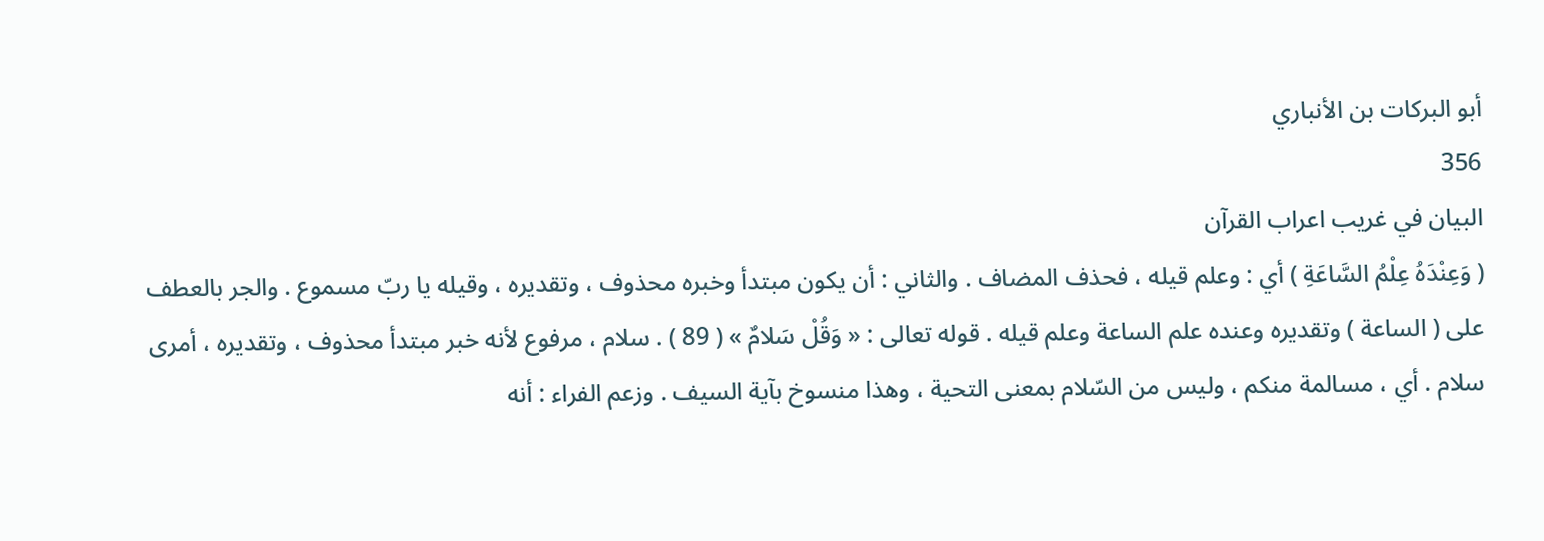أبو البركات بن الأنباري
356
البيان في غريب اعراب القرآن
( وَعِنْدَهُ عِلْمُ السَّاعَةِ ) أي : وعلم قيله ، فحذف المضاف . والثاني : أن يكون مبتدأ وخبره محذوف ، وتقديره ، وقيله يا ربّ مسموع . والجر بالعطف على ( الساعة ) وتقديره وعنده علم الساعة وعلم قيله . قوله تعالى : « وَقُلْ سَلامٌ » ( 89 ) . سلام ، مرفوع لأنه خبر مبتدأ محذوف ، وتقديره ، أمرى سلام . أي ، مسالمة منكم ، وليس من السّلام بمعنى التحية ، وهذا منسوخ بآية السيف . وزعم الفراء : أنه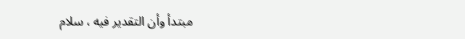مبتدأ وأن التقدير فيه ، سلام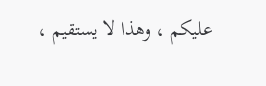عليكم ، وهذا لا يستقيم ،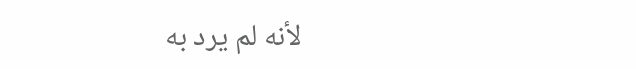لأنه لم يرد به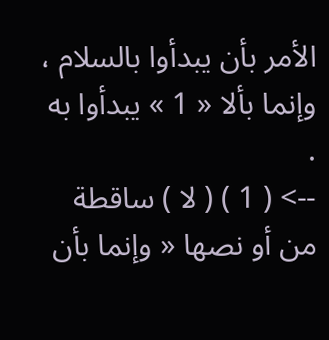الأمر بأن يبدأوا بالسلام ، وإنما بألا « 1 » يبدأوا به .
--> ( 1 ) ( لا ) ساقطة من أو نصها « وإنما بأن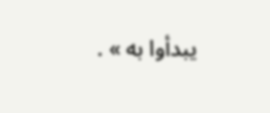يبدأوا به » .